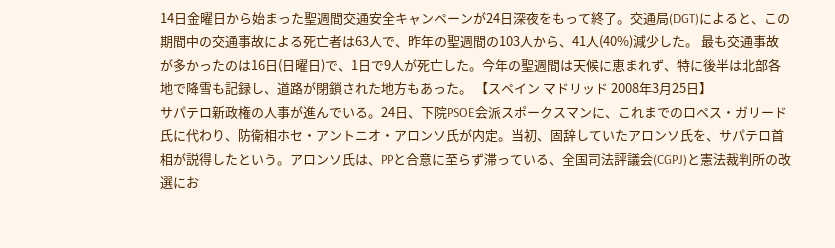14日金曜日から始まった聖週間交通安全キャンペーンが24日深夜をもって終了。交通局(DGT)によると、この期間中の交通事故による死亡者は63人で、昨年の聖週間の103人から、41人(40%)減少した。 最も交通事故が多かったのは16日(日曜日)で、1日で9人が死亡した。今年の聖週間は天候に恵まれず、特に後半は北部各地で降雪も記録し、道路が閉鎖された地方もあった。 【スペイン マドリッド 2008年3月25日】
サパテロ新政権の人事が進んでいる。24日、下院PSOE会派スポークスマンに、これまでのロペス・ガリード氏に代わり、防衛相ホセ・アントニオ・アロンソ氏が内定。当初、固辞していたアロンソ氏を、サパテロ首相が説得したという。アロンソ氏は、PPと合意に至らず滞っている、全国司法評議会(CGPJ)と憲法裁判所の改選にお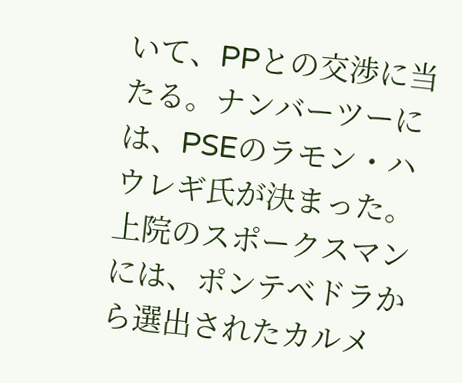いて、PPとの交渉に当たる。ナンバーツーには、PSEのラモン・ハウレギ氏が決まった。上院のスポークスマンには、ポンテベドラから選出されたカルメ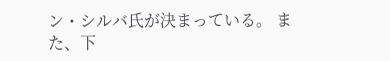ン・シルバ氏が決まっている。 また、下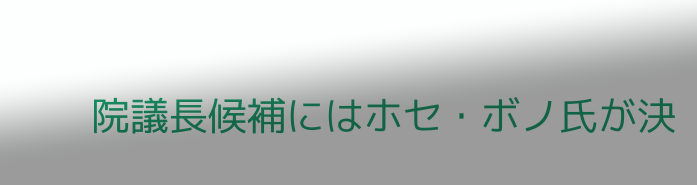院議長候補にはホセ・ボノ氏が決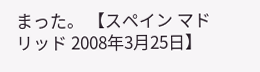まった。 【スペイン マドリッド 2008年3月25日】